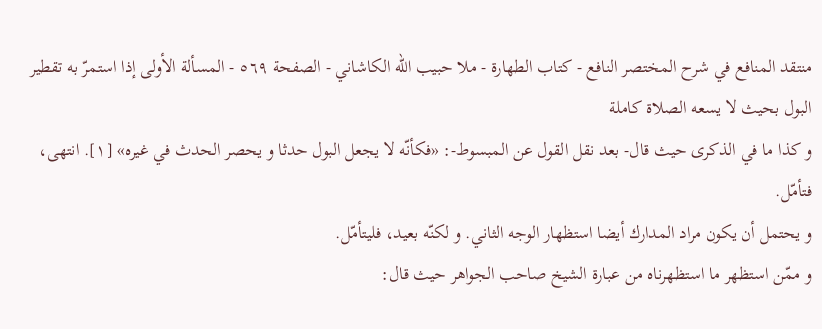منتقد المنافع في شرح المختصر النافع - كتاب الطهارة - ملا حبيب الله الكاشاني - الصفحة ٥٦٩ - المسألة الأولى إذا استمرّ به تقطير البول بحيث لا يسعه الصلاة كاملة
و كذا ما في الذكرى حيث قال- بعد نقل القول عن المبسوط-: «فكأنّه لا يجعل البول حدثا و يحصر الحدث في غيره» [١]. انتهى، فتأمّل.
و يحتمل أن يكون مراد المدارك أيضا استظهار الوجه الثاني. و لكنّه بعيد، فليتأمّل.
و ممّن استظهر ما استظهرناه من عبارة الشيخ صاحب الجواهر حيث قال: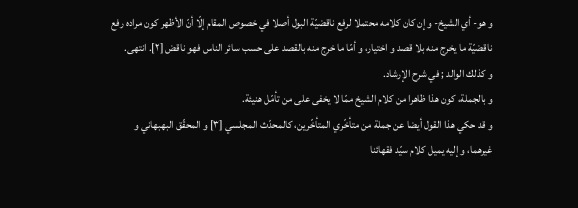و هو- أي الشيخ- و إن كان كلامه محتملا لرفع ناقضيّة البول أصلا في خصوص المقام إلّا أنّ الأظهر كون مراده رفع ناقضيّة ما يخرج منه بلا قصد و اختيار، و أمّا ما خرج منه بالقصد على حسب سائر الناس فهو ناقض [٢]. انتهى.
و كذلك الوالد ; في شرح الإرشاد.
و بالجملة، كون هذا ظاهرا من كلام الشيخ ممّا لا يخفى على من تأمّل هنيئة.
و قد حكي هذا القول أيضا عن جملة من متأخّري المتأخّرين، كالمحدّث المجلسي [٣] و المحقّق البهبهاني و غيرهما، و إليه يميل كلام سيّد فقهائنا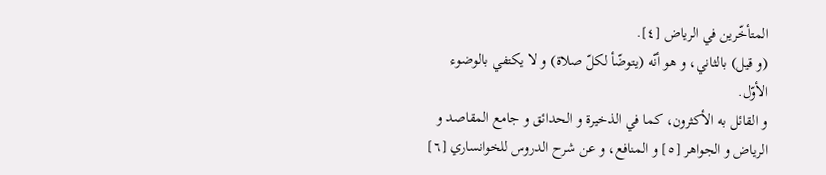المتأخّرين في الرياض [٤].
(و قيل) بالثاني، و هو أنّه (يتوضّأ لكلّ صلاة) و لا يكتفي بالوضوء الأوّل.
و القائل به الأكثرون، كما في الذخيرة و الحدائق و جامع المقاصد و الرياض و الجواهر [٥] و المنافع، و عن شرح الدروس للخوانساري [٦]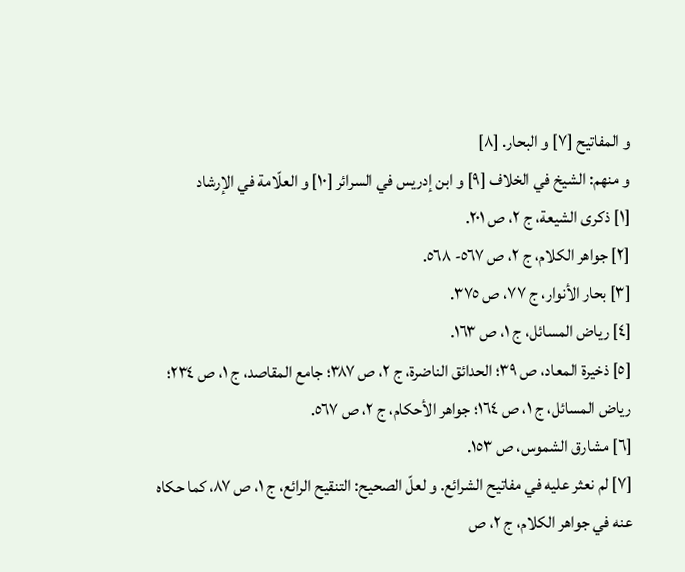و المفاتيح [٧] و البحار. [٨]
و منهم: الشيخ في الخلاف [٩] و ابن إدريس في السرائر [١٠] و العلّامة في الإرشاد
[١] ذكرى الشيعة، ج ٢، ص ٢٠١.
[٢] جواهر الكلام، ج ٢، ص ٥٦٧- ٥٦٨.
[٣] بحار الأنوار، ج ٧٧، ص ٣٧٥.
[٤] رياض المسائل، ج ١، ص ١٦٣.
[٥] ذخيرة المعاد، ص ٣٩؛ الحدائق الناضرة، ج ٢، ص ٣٨٧؛ جامع المقاصد، ج ١، ص ٢٣٤؛ رياض المسائل، ج ١، ص ١٦٤؛ جواهر الأحكام، ج ٢، ص ٥٦٧.
[٦] مشارق الشموس، ص ١٥٣.
[٧] لم نعثر عليه في مفاتيح الشرائع. و لعلّ الصحيح: التنقيح الرائع، ج ١، ص ٨٧، كما حكاه عنه في جواهر الكلام، ج ٢، ص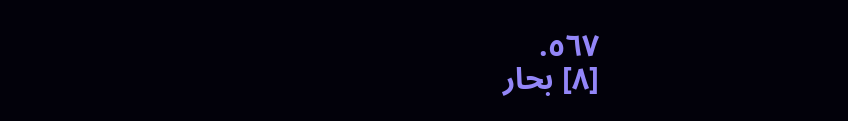٥٦٧.
[٨] بحار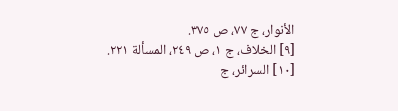الأنوار، ج ٧٧، ص ٣٧٥.
[٩] الخلاف، ج ١، ص ٢٤٩، المسألة ٢٢١.
[١٠] السرائر، ج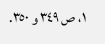١، ص ٣٤٩ و ٣٥٠.